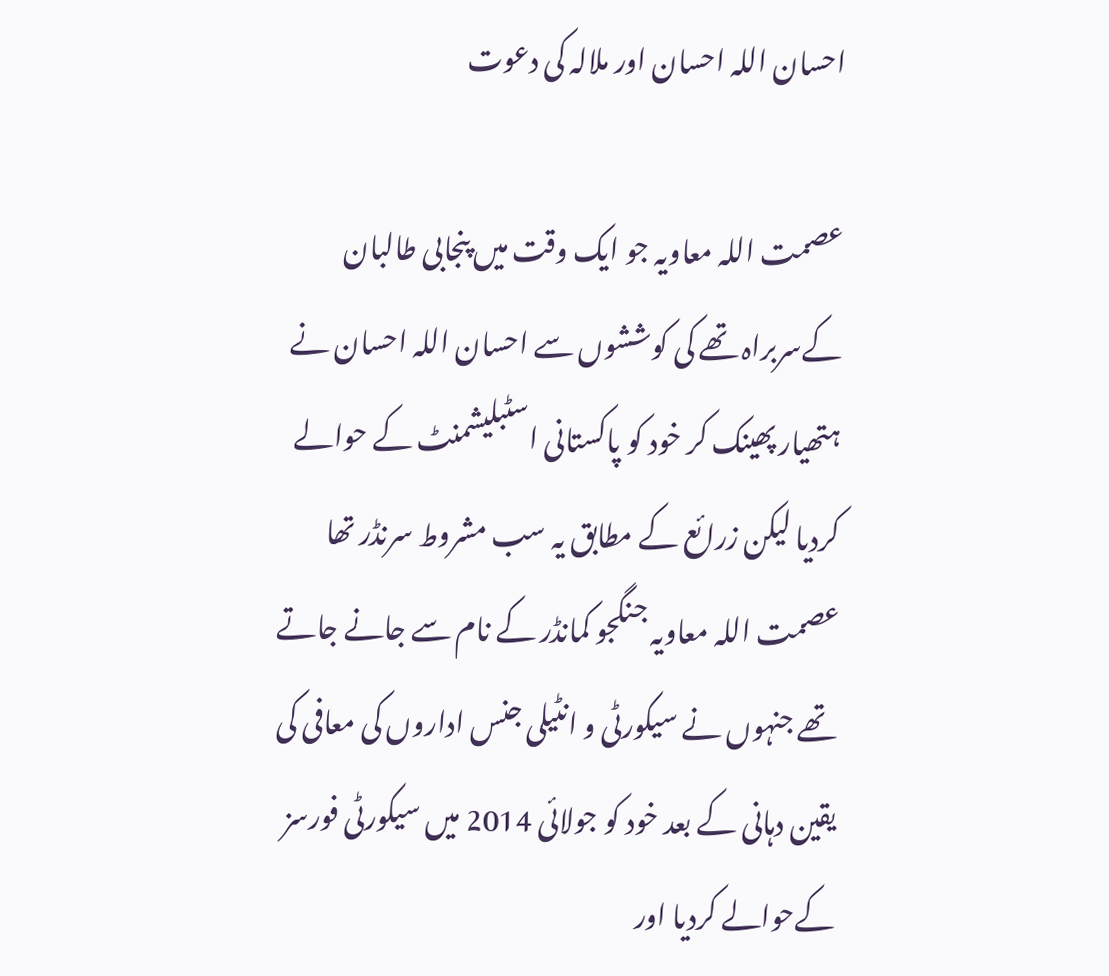احسان اللہ احسان اور ملالہ کی دعوت

عصمت اللہ معاویہ جو ایک وقت میں پنجابی طالبان کےسربراہ تھے کی کوششوں سے احسان اللہ احسان نے ہتھیار پھینک کر خود کو پاکستانی اسٹبلیشمنٹ کے حوالے کردیا لیکن زرائع کے مطابق یہ سب مشروط سرنڈر تھا عصمت اللہ معاویہ جنگجو کمانڈر کے نام سے جانے جاتے تھے جنہوں نے سیکورٹی و انٹیلی جنس اداروں کی معافی کی یقین دہانی کے بعد خود کو جولائی 2014 میں سیکورٹی فورسز کےحوالے کردیا اور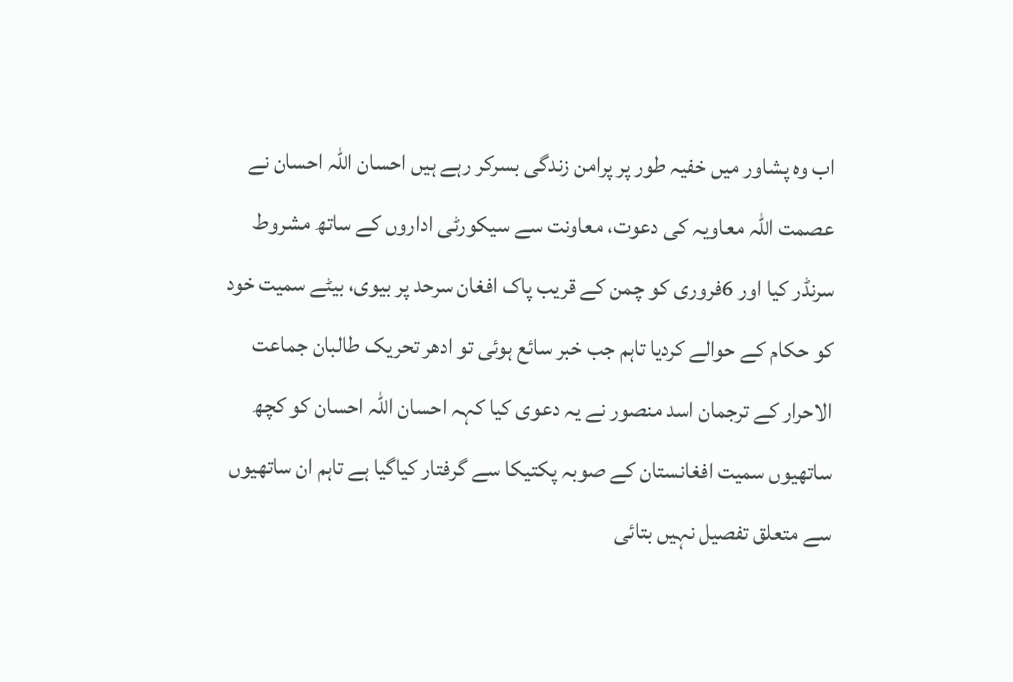اب وہ پشاور میں خفیہ طور پر پرامن زندگی بسرکر رہے ہیں احسان اللہ احسان نے عصمت اللہ معاویہ کی دعوت، معاونت سے سیکورٹی اداروں کے ساتھ مشروط سرنڈر کیا اور 6فروری کو چمن کے قریب پاک افغان سرحد پر بیوی، بیٹے سمیت خود کو حکام کے حوالے کردیا تاہم جب خبر سائع ہوئی تو ادھر تحریک طالبان جماعت الاحرار کے ترجمان اسد منصور نے یہ دعوی کیا کہہ احسان اللہ احسان کو کچھ ساتھیوں سمیت افغانستان کے صوبہ پکتیکا سے گرفتار کیاگیا ہے تاہم ان ساتھیوں سے متعلق تفصیل نہیں بتائی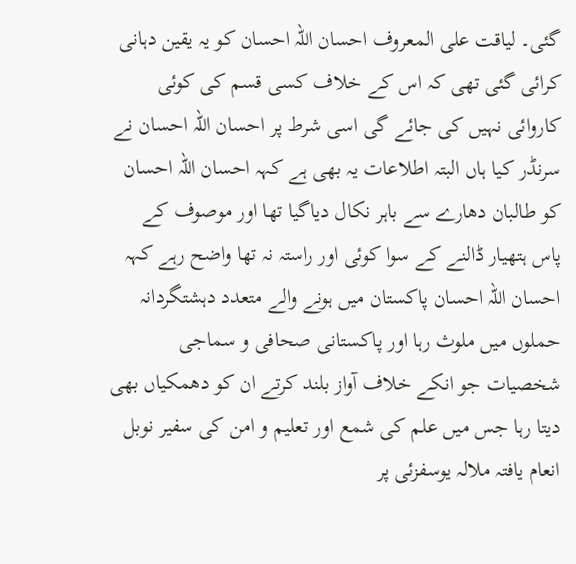گئی۔ لیاقت علی المعروف احسان اللہ احسان کو یہ یقین دہانی کرائی گئی تھی کہ اس کے خلاف کسی قسم کی کوئی کاروائی نہیں کی جائے گی اسی شرط پر احسان اللہ احسان نے سرنڈر کیا ہاں البتہ اطلاعات یہ بھی ہے کہہ احسان اللہ احسان کو طالبان دھارے سے باہر نکال دیاگیا تھا اور موصوف کے پاس ہتھیار ڈالنے کے سوا کوئی اور راستہ نہ تھا واضح رہے کہہ احسان اللہ احسان پاکستان میں ہونے والے متعدد دہشتگردانہ حملوں میں ملوث رہا اور پاکستانی صحافی و سماجی شخصیات جو انکے خلاف آواز بلند کرتے ان کو دھمکیاں بھی دیتا رہا جس میں علم کی شمع اور تعلیم و امن کی سفیر نوبل انعام یافتہ ملالہ یوسفزئی پر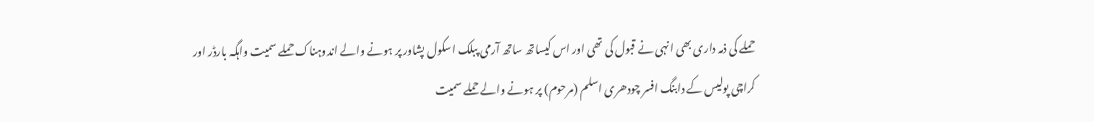حملے کی ذمہ داری بھی انہی نے قبول کی تھی اور اس کیساتھ ساتھ آرمی پبلک اسکول پشاور پر ہونے والے اندوہناک حملے سمیت واہگہ بارڈر اور کراچی پولیس کے دابنگ افسر چودھری اسلم (مرحوم) پر ہونے والے حملے سمیت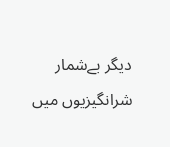دیگر بےشمار شرانگیزیوں میں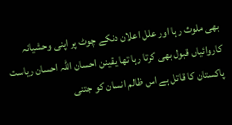بھی ملوث رہا اور علل اعلان دنکے چوٹ پر اپنی وحشیانہ کاروائیاں قبول بھی کرتا رہا تھا یقینن احسان اللہ احسان ریاست پاکستان کا قاتل ہے اس ظالم انسان کو جتنی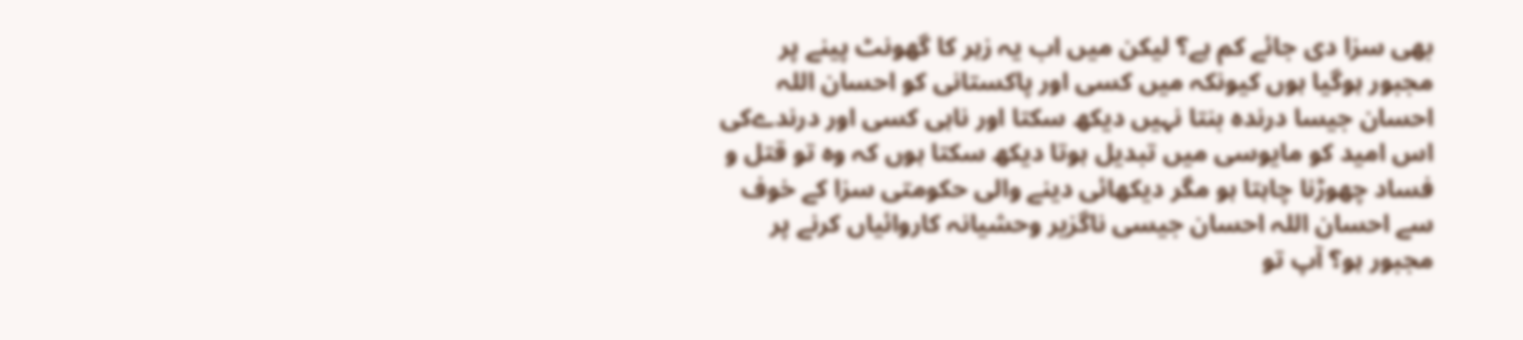بھی سزا دی جائے کم ہے؟ لیکن میں اب یہ زہر کا گھونٹ پینے پر مجبور ہوگیا ہوں کیونکہ میں کسی اور پاکستانی کو احسان اللہ احسان جیسا درندہ بنتا نہیں دیکھ سکتا اور ناہی کسی اور درندےکی اس امید کو مایوسی میں تبدیل ہوتا دیکھ سکتا ہوں کہ وہ تو قتل و فساد چھوڑنا چاہتا ہو مگر دیکھائی دینے والی حکومتی سزا کے خوف سے احسان اللہ احسان جیسی ناگزیر وحشیانہ کاروائیاں کرنے پر مجبور ہو؟ آپ تو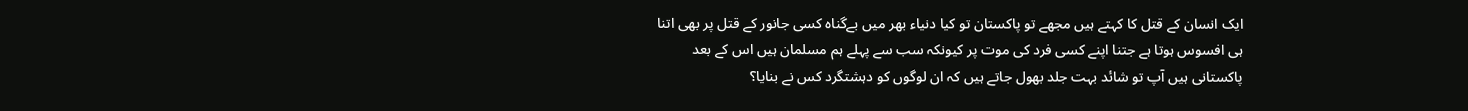ایک انسان کے قتل کا کہتے ہیں مجھے تو پاکستان تو کیا دنیاء بھر میں بےگناہ کسی جانور کے قتل پر بھی اتنا ہی افسوس ہوتا ہے جتنا اپنے کسی فرد کی موت پر کیونکہ سب سے پہلے ہم مسلمان ہیں اس کے بعد پاکستانی ہیں آپ تو شائد بہت جلد بھول جاتے ہیں کہ ان لوگوں کو دہشتگرد کس نے بنایا؟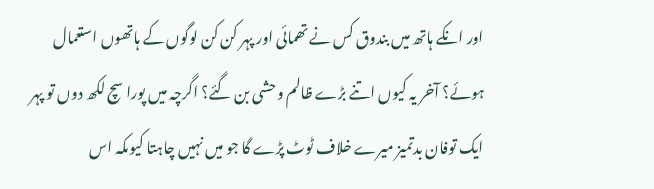اور انکے ہاتھ میں بندوق کس نے تھمائی اور پہر کن کن لوگوں کے ہاتھوں استعمال ہوئے؟ آخر یہ کیوں اتنے بڑے ظالم وحشی بن گئے؟ اگرچہ میں پورا سچ لکھ دوں تو پہر ایک توفان بدتمیز میرے خلاف ٹوٹ پڑے گا جو میں نہیں چاہتا کیوںکہ اس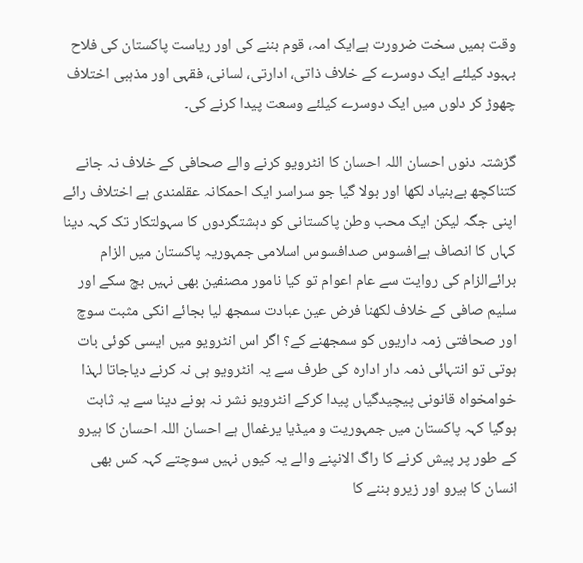وقت ہمیں سخت ضرورت ہےایک امہ، قوم بننے کی اور ریاست پاکستان کی فلاح بہبود کیلئے ایک دوسرے کے خلاف ذاتی، ادارتی، لسانی، فقہی اور مذہبی اختلاف چھوڑ کر دلوں میں ایک دوسرے کیلئے وسعت پیدا کرنے کی۔

گزشتہ دنوں احسان اللہ احسان کا انٹرویو کرنے والے صحافی کے خلاف نہ جانے کتناکچھ بےبنیاد لکھا اور بولا گیا جو سراسر ایک احمکانہ عقلمندی ہے اختلاف رائے اپنی جگہ لیکن ایک محب وطن پاکستانی کو دہشتگردوں کا سہولتکار تک کہہ دینا کہاں کا انصاف ہےافسوس صدافسوس اسلامی جمہوریہ پاکستان میں الزام برائےالزام کی روایت سے عام اعوام تو کیا نامور مصنفین بھی نہیں بچ سکے اور سلیم صافی کے خلاف لکھنا فرض عین عبادت سمجھ لیا بجائے انکی مثبت سوچ اور صحافتی زمہ داریوں کو سمجھنے کے؟ اگر اس انٹرویو میں ایسی کوئی بات ہوتی تو انتہائی ذمہ دار ادارہ کی طرف سے یہ انٹرویو ہی نہ کرنے دیاجاتا لہذا خوامخواہ قانونی پیچیدگیاں پیدا کرکے انٹرویو نشر نہ ہونے دینا سے یہ ثابت ہوگیا کہہ پاکستان میں جمہوریت و میڈیا یرغمال ہے احسان اللہ احسان کا ہیرو کے طور پر پیش کرنے کا راگ الانپنے والے یہ کیوں نہیں سوچتے کہہ کس بھی انسان کا ہیرو اور زیرو بننے کا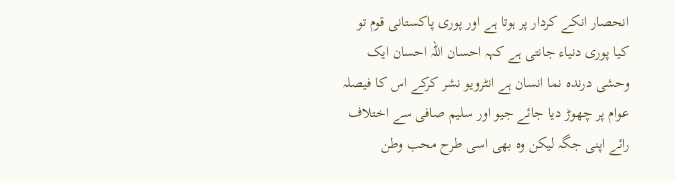انحصار انکے کردار پر ہوتا ہے اور پوری پاکستانی قوم تو کیا پوری دنیاء جانتی ہے کہہ احسان اللہ احسان ایک وحشی درندہ نما انسان ہے انٹرویو نشر کرکے اس کا فیصلہ عوام پر چھوڑ دیا جائے جیو اور سلیم صافی سے اختلاف رائے اپنی جگہ لیکن وہ بھی اسی طرح محب وطن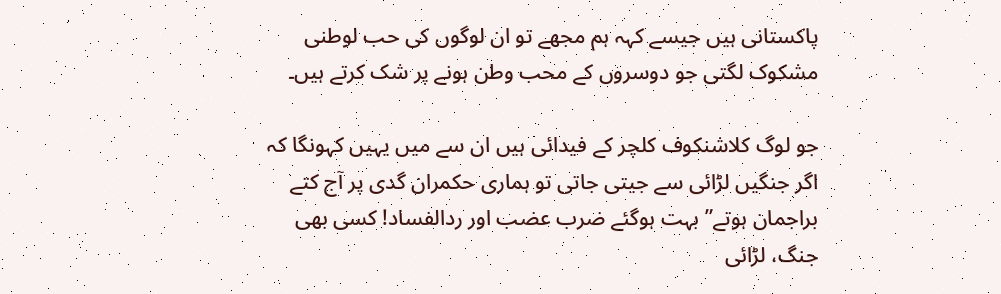پاکستانی ہیں جیسے کہہ ہم مجھے تو ان لوگوں کی حب لوطنی مشکوک لگتی جو دوسروں کے محب وطن ہونے پر شک کرتے ہیں۔

جو لوگ کلاشنکوف کلچر کے فیدائی ہیں ان سے میں یہیں کہونگا کہ اگر جنگیں لڑائی سے جیتی جاتی تو ہماری حکمران گدی پر آج کتے براجمان ہوتے” بہت ہوگئے ضرب عضب اور ردالفساد! کسی بھی جنگ، لڑائی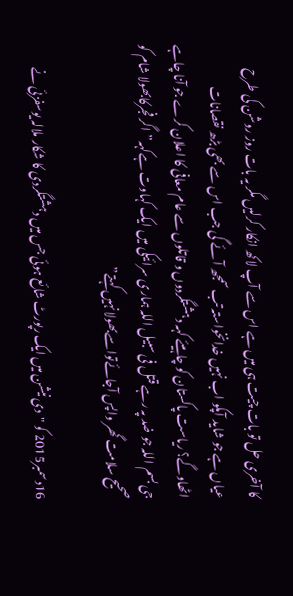کا آخری حل تو بات چیت ہی میں ہے اس سے آپ لاکھ انکار کرلیں مگر یہ بات روز روشن کی طرح عیاں ہے جو شاید آپکو اب نہیں خدانخواستہ تب سمجھ آئے گی جب اس سے بھی بڑھ نقصانات اٹھاوگے؟ ریاست پاکستان کو چاہیئے کہہ دہشتگردوں و قاتلوں سے عام معافی کا اعلان کرے جو آنا چاہے جی بسم اللہ جو ضد پہ رہے قتل فی سبیل اللہ ہماری سرائیکی میں ایک کہاوت ہےکہہ”اگر فجرکابھولا شام کو صحیح سلامت گھر واپس آجائےتواسےبھولانہیں کہتے”

16دسمبر2015 کو "دی نیشن میں ایک رپورٹ شائع ہوئی جس میں دہشتگردی کا شکار ملالہ یوسفزئی نے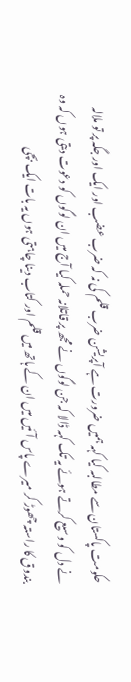حکومت پاکستان سے مطالبہ کیا کہہ ہمیں ضرورت ہے آپریشن ضرب قلم کی نہ کہ ضرب عضب اور ایک اور جگہ پر تو ملالہ نے دل کو وسیع کرتے ہوئے یہ تک کہہ ڈالا کہ جن لوگوں نے مجھ پر قاتلانہ حملہ کیا آج میں ان لوگوں کو دعوت دیتی ہوں کہ وہ بندوق کا راستہ چھوڑ کر میرے پاس آئیں میں ان کے ہاتھ میں قلم اور کتاب دینا چاہتی ہوں یہ بات ایک بچی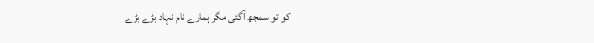کو تو سمجھ آگئی مگر ہمارے نام نہاد بڑے بڑے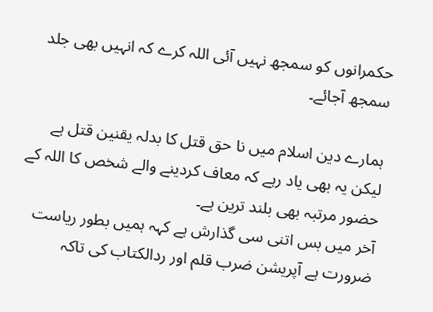حکمرانوں کو سمجھ نہیں آئی اللہ کرے کہ انہیں بھی جلد سمجھ آجائے۔

ہمارے دین اسلام میں نا حق قتل کا بدلہ یقنین قتل ہے لیکن یہ بھی یاد رہے کہ معاف کردینے والے شخص کا اللہ کے حضور مرتبہ بھی بلند ترین ہے۔
آخر میں بس اتنی سی گذارش ہے کہہ ہمیں بطور ریاست ضرورت ہے آپریشن ضرب قلم اور ردالکتاب کی تاکہ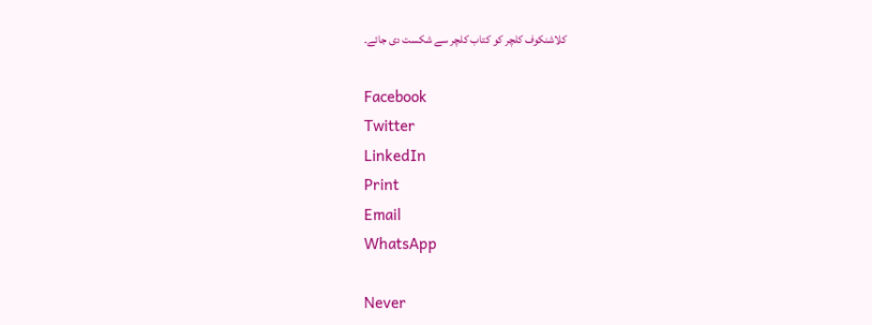کلاشنکوف کلچر کو کتاب کلچر سے شکست دی جائے۔

Facebook
Twitter
LinkedIn
Print
Email
WhatsApp

Never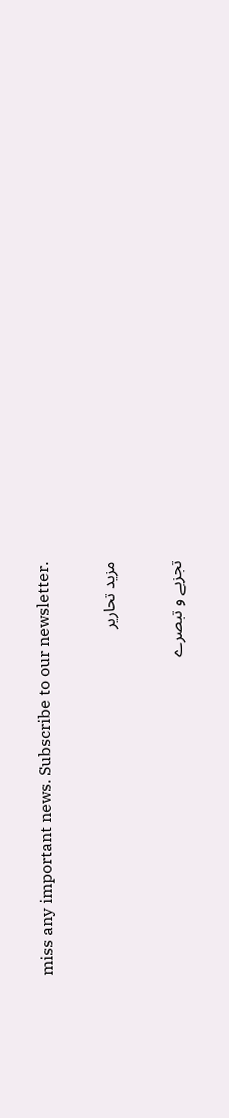miss any important news. Subscribe to our newsletter.

مزید تحاریر

تجزیے و تبصرے